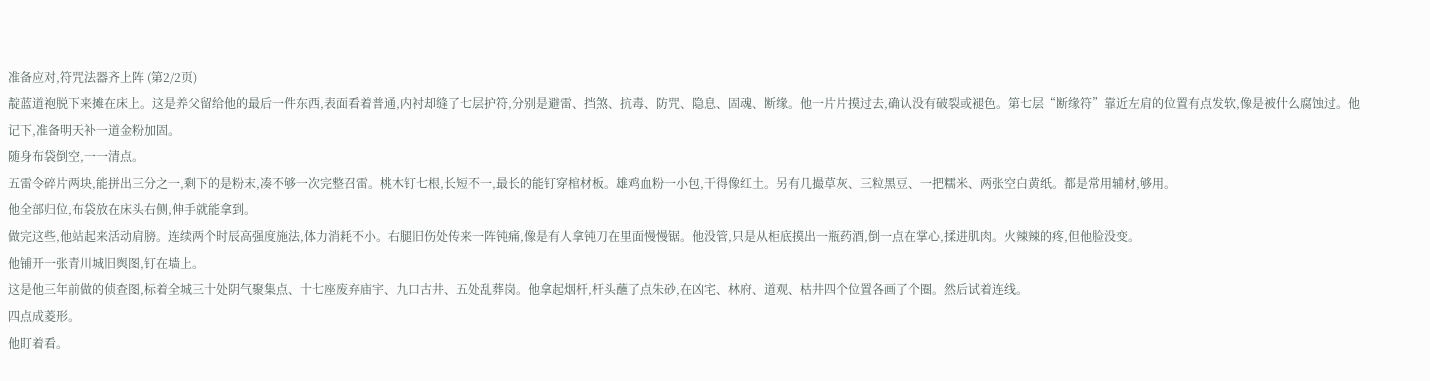准备应对,符咒法器齐上阵 (第2/2页)
靛蓝道袍脱下来摊在床上。这是养父留给他的最后一件东西,表面看着普通,内衬却缝了七层护符,分别是避雷、挡煞、抗毒、防咒、隐息、固魂、断缘。他一片片摸过去,确认没有破裂或褪色。第七层“断缘符”靠近左肩的位置有点发软,像是被什么腐蚀过。他记下,准备明天补一道金粉加固。
随身布袋倒空,一一清点。
五雷令碎片两块,能拼出三分之一,剩下的是粉末,凑不够一次完整召雷。桃木钉七根,长短不一,最长的能钉穿棺材板。雄鸡血粉一小包,干得像红土。另有几撮草灰、三粒黑豆、一把糯米、两张空白黄纸。都是常用辅材,够用。
他全部归位,布袋放在床头右侧,伸手就能拿到。
做完这些,他站起来活动肩膀。连续两个时辰高强度施法,体力消耗不小。右腿旧伤处传来一阵钝痛,像是有人拿钝刀在里面慢慢锯。他没管,只是从柜底摸出一瓶药酒,倒一点在掌心,揉进肌肉。火辣辣的疼,但他脸没变。
他铺开一张青川城旧舆图,钉在墙上。
这是他三年前做的侦查图,标着全城三十处阴气聚集点、十七座废弃庙宇、九口古井、五处乱葬岗。他拿起烟杆,杆头蘸了点朱砂,在凶宅、林府、道观、枯井四个位置各画了个圈。然后试着连线。
四点成菱形。
他盯着看。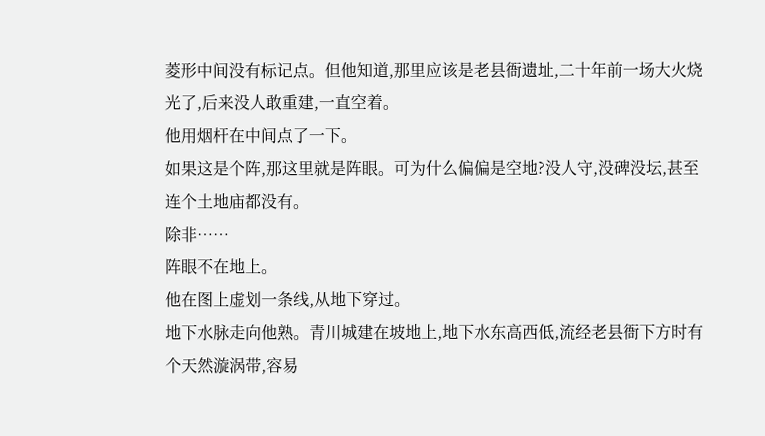菱形中间没有标记点。但他知道,那里应该是老县衙遗址,二十年前一场大火烧光了,后来没人敢重建,一直空着。
他用烟杆在中间点了一下。
如果这是个阵,那这里就是阵眼。可为什么偏偏是空地?没人守,没碑没坛,甚至连个土地庙都没有。
除非……
阵眼不在地上。
他在图上虚划一条线,从地下穿过。
地下水脉走向他熟。青川城建在坡地上,地下水东高西低,流经老县衙下方时有个天然漩涡带,容易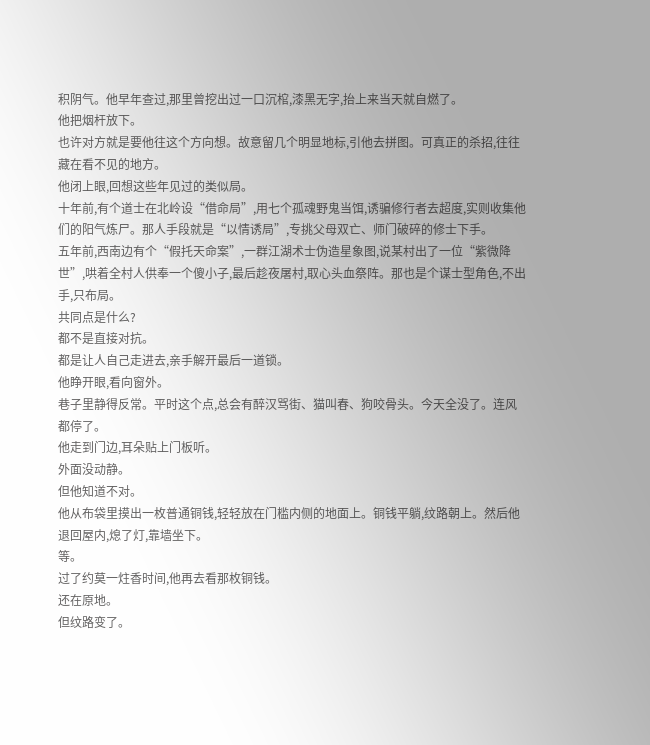积阴气。他早年查过,那里曾挖出过一口沉棺,漆黑无字,抬上来当天就自燃了。
他把烟杆放下。
也许对方就是要他往这个方向想。故意留几个明显地标,引他去拼图。可真正的杀招,往往藏在看不见的地方。
他闭上眼,回想这些年见过的类似局。
十年前,有个道士在北岭设“借命局”,用七个孤魂野鬼当饵,诱骗修行者去超度,实则收集他们的阳气炼尸。那人手段就是“以情诱局”,专挑父母双亡、师门破碎的修士下手。
五年前,西南边有个“假托天命案”,一群江湖术士伪造星象图,说某村出了一位“紫微降世”,哄着全村人供奉一个傻小子,最后趁夜屠村,取心头血祭阵。那也是个谋士型角色,不出手,只布局。
共同点是什么?
都不是直接对抗。
都是让人自己走进去,亲手解开最后一道锁。
他睁开眼,看向窗外。
巷子里静得反常。平时这个点,总会有醉汉骂街、猫叫春、狗咬骨头。今天全没了。连风都停了。
他走到门边,耳朵贴上门板听。
外面没动静。
但他知道不对。
他从布袋里摸出一枚普通铜钱,轻轻放在门槛内侧的地面上。铜钱平躺,纹路朝上。然后他退回屋内,熄了灯,靠墙坐下。
等。
过了约莫一炷香时间,他再去看那枚铜钱。
还在原地。
但纹路变了。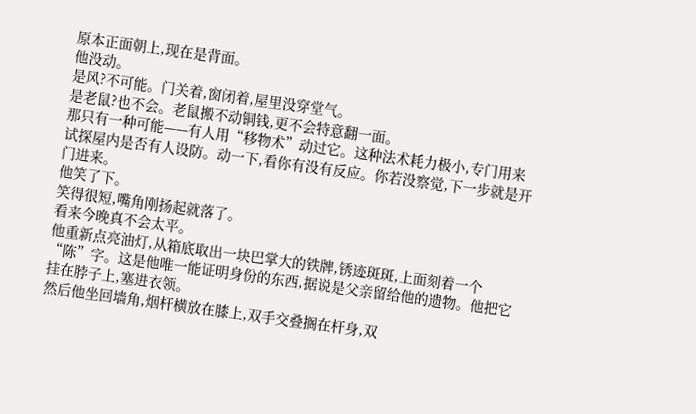原本正面朝上,现在是背面。
他没动。
是风?不可能。门关着,窗闭着,屋里没穿堂气。
是老鼠?也不会。老鼠搬不动铜钱,更不会特意翻一面。
那只有一种可能——有人用“移物术”动过它。这种法术耗力极小,专门用来试探屋内是否有人设防。动一下,看你有没有反应。你若没察觉,下一步就是开门进来。
他笑了下。
笑得很短,嘴角刚扬起就落了。
看来今晚真不会太平。
他重新点亮油灯,从箱底取出一块巴掌大的铁牌,锈迹斑斑,上面刻着一个“陈”字。这是他唯一能证明身份的东西,据说是父亲留给他的遗物。他把它挂在脖子上,塞进衣领。
然后他坐回墙角,烟杆横放在膝上,双手交叠搁在杆身,双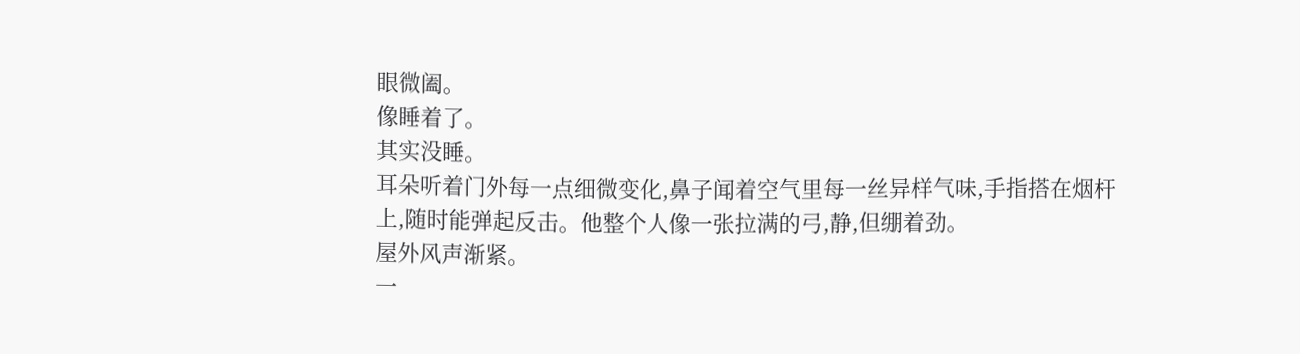眼微阖。
像睡着了。
其实没睡。
耳朵听着门外每一点细微变化,鼻子闻着空气里每一丝异样气味,手指搭在烟杆上,随时能弹起反击。他整个人像一张拉满的弓,静,但绷着劲。
屋外风声渐紧。
一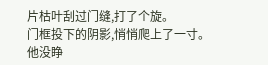片枯叶刮过门缝,打了个旋。
门框投下的阴影,悄悄爬上了一寸。
他没睁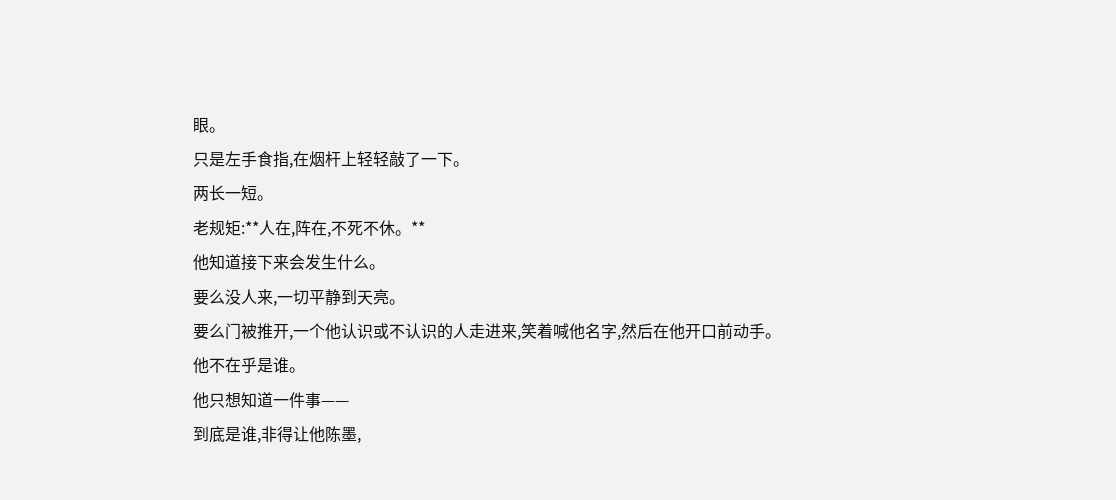眼。
只是左手食指,在烟杆上轻轻敲了一下。
两长一短。
老规矩:**人在,阵在,不死不休。**
他知道接下来会发生什么。
要么没人来,一切平静到天亮。
要么门被推开,一个他认识或不认识的人走进来,笑着喊他名字,然后在他开口前动手。
他不在乎是谁。
他只想知道一件事——
到底是谁,非得让他陈墨,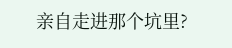亲自走进那个坑里?